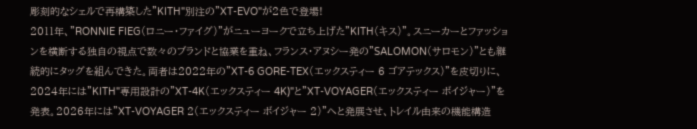彫刻的なシェルで再構築した"KITH"別注の"XT-EVO"が2色で登場!
2011年、"RONNIE FIEG(ロニー・ファイグ)"がニューヨークで立ち上げた"KITH(キス)"。スニーカーとファッションを横断する独自の視点で数々のブランドと協業を重ね、フランス・アヌシー発の"SALOMON(サロモン)"とも継続的にタッグを組んできた。両者は2022年の"XT-6 GORE-TEX(エックスティー 6 ゴアテックス)"を皮切りに、2024年には"KITH"専用設計の"XT-4K(エックスティー 4K)"と"XT-VOYAGER(エックスティー ボイジャー)"を発表。2026年には"XT-VOYAGER 2(エックスティー ボイジャー 2)"へと発展させ、トレイル由来の機能構造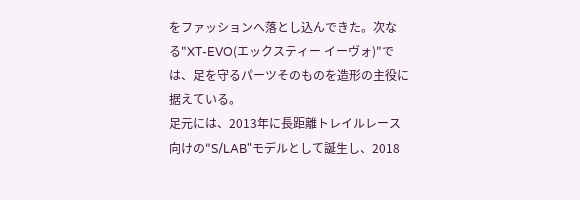をファッションへ落とし込んできた。次なる"XT-EVO(エックスティー イーヴォ)"では、足を守るパーツそのものを造形の主役に据えている。
足元には、2013年に長距離トレイルレース向けの"S/LAB"モデルとして誕生し、2018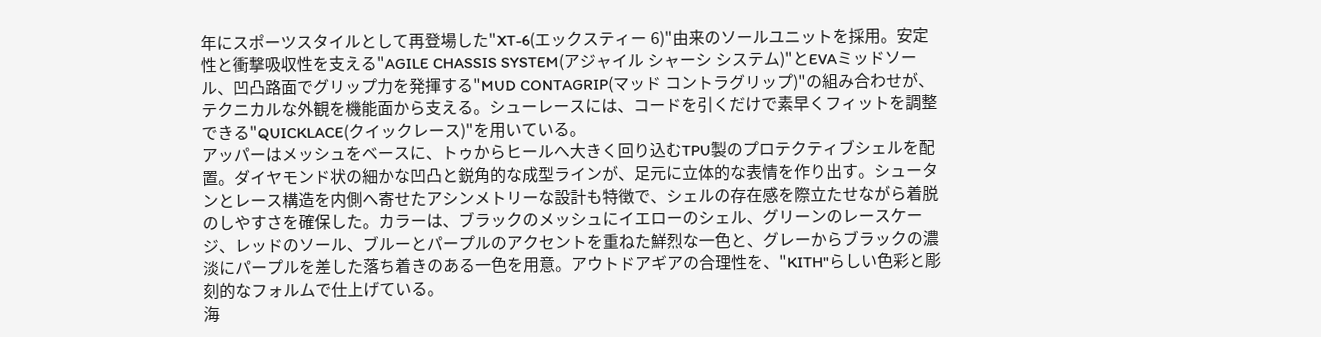年にスポーツスタイルとして再登場した"XT-6(エックスティー 6)"由来のソールユニットを採用。安定性と衝撃吸収性を支える"AGILE CHASSIS SYSTEM(アジャイル シャーシ システム)"とEVAミッドソール、凹凸路面でグリップ力を発揮する"MUD CONTAGRIP(マッド コントラグリップ)"の組み合わせが、テクニカルな外観を機能面から支える。シューレースには、コードを引くだけで素早くフィットを調整できる"QUICKLACE(クイックレース)"を用いている。
アッパーはメッシュをベースに、トゥからヒールへ大きく回り込むTPU製のプロテクティブシェルを配置。ダイヤモンド状の細かな凹凸と鋭角的な成型ラインが、足元に立体的な表情を作り出す。シュータンとレース構造を内側へ寄せたアシンメトリーな設計も特徴で、シェルの存在感を際立たせながら着脱のしやすさを確保した。カラーは、ブラックのメッシュにイエローのシェル、グリーンのレースケージ、レッドのソール、ブルーとパープルのアクセントを重ねた鮮烈な一色と、グレーからブラックの濃淡にパープルを差した落ち着きのある一色を用意。アウトドアギアの合理性を、"KITH"らしい色彩と彫刻的なフォルムで仕上げている。
海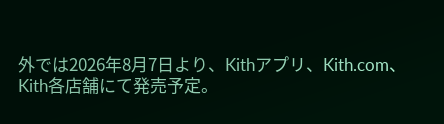外では2026年8月7日より、Kithアプリ、Kith.com、Kith各店舗にて発売予定。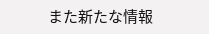また新たな情報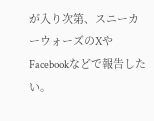が入り次第、スニーカーウォーズのXやFacebookなどで報告したい。